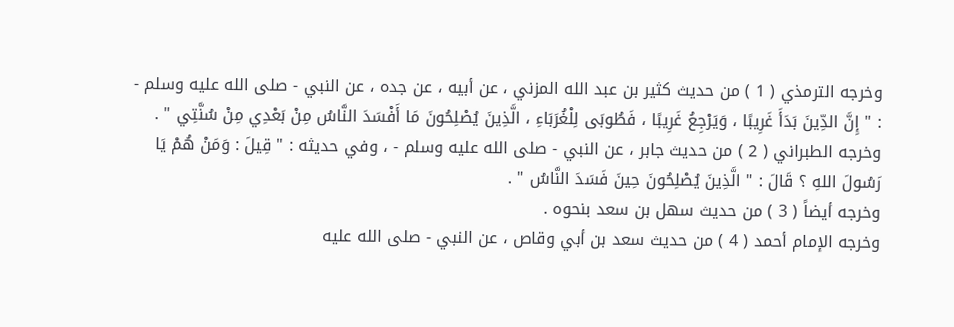وخرجه الترمذي ( 1 ) من حديث كثير بن عبد الله المزني ، عن أبيه ، عن جده ، عن النبي - صلى الله عليه وسلم - : " إِنَّ الدِّينَ بَدَأَ غَرِيبًا ، وَيَرْجِعُ غَرِيبًا ، فَطُوبَى لِلْغُرَبَاءِ ، الَّذِينَ يُصْلِحُونَ مَا أَفْسَدَ النَّاسُ مِنْ بَعْدِي مِنْ سُنَّتِي " .
وخرجه الطبراني ( 2 ) من حديث جابر ، عن النبي - صلى الله عليه وسلم - ، وفي حديثه : " قِيلَ : وَمَنْ هُمْ يَا رَسُولَ اللهِ ؟ قَالَ : " الَّذِينَ يُصْلِحُونَ حِينَ فَسَدَ النَّاسُ " .
وخرجه أيضاً ( 3 ) من حديث سهل بن سعد بنحوه .
وخرجه الإمام أحمد ( 4 ) من حديث سعد بن أبي وقاص ، عن النبي - صلى الله عليه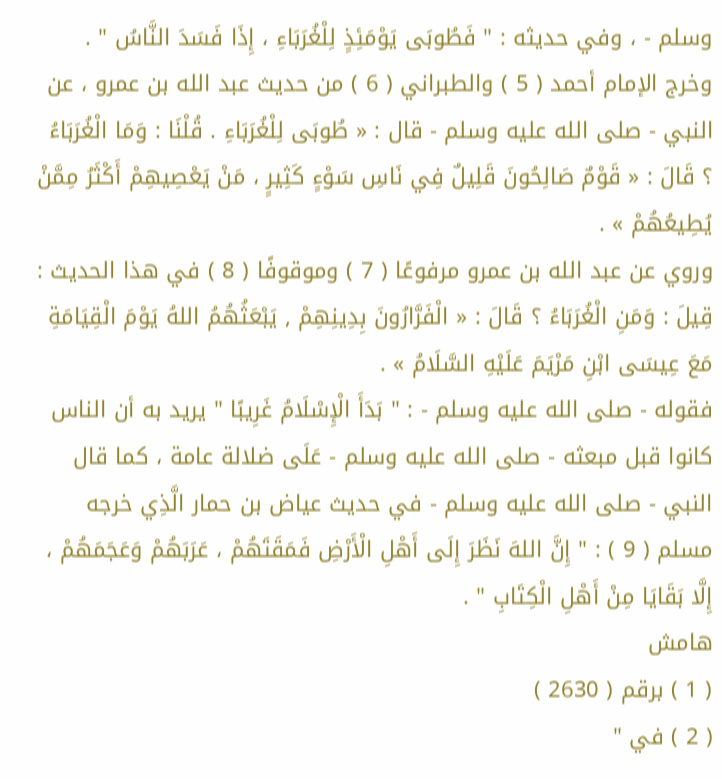وسلم - ، وفي حديثه : " فَطُوبَى يَوْمَئِذٍ لِلْغُرَبَاءِ ، إِذَا فَسَدَ النَّاسُ " .
وخرج الإمام أحمد ( 5 ) والطبراني ( 6 ) من حديث عبد الله بن عمرو ، عن النبي - صلى الله عليه وسلم - قال : « طُوبَى لِلْغُرَبَاءِ . قُلْنَا : وَمَا الْغُرَبَاءُ ؟ قَالَ : « قَوْمٌ صَالِحُونَ قَلِيلٌ فِي نَاسِ سَوْءٍ كَثِيرٍ ، مَنْ يَعْصِيهِمْ أَكْثَرُ مِمَّنْ يُطِيعُهُمْ » .
وروي عن عبد الله بن عمرو مرفوعًا ( 7 ) وموقوفًا ( 8 ) في هذا الحديث : قِيلَ : وَمَنِ الْغُرَبَاءُ ؟ قَالَ : « الْفَرَّارُونَ بِدِينِهِمْ , يَبْعَثُهُمُ اللهُ يَوْمَ الْقِيَامَةِ مَعَ عِيسَى ابْنِ مَرْيَمَ عَلَيْهِ السَّلَامُ » .
فقوله - صلى الله عليه وسلم - : " بَدَأَ الْإِسْلَامُ غَرِيبًا " يريد به أن الناس كانوا قبل مبعثه - صلى الله عليه وسلم - عَلَى ضلالة عامة ، كما قال النبي - صلى الله عليه وسلم - في حديث عياض بن حمار الَّذِي خرجه مسلم ( 9 ) : " إِنَّ اللهَ نَظَرَ إِلَى أَهْلِ الْأَرْضِ فَمَقَتَهُمْ ، عَرَبَهُمْ وَعَجَمَهُمْ ، إِلَّا بَقَايَا مِنْ أَهْلِ الْكِتَابِ " .
هامش
( 1 ) برقم ( 2630 )
( 2 ) في "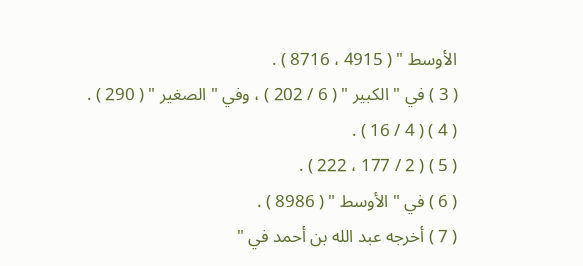الأوسط " ( 4915 ، 8716 ) .
( 3 ) في " الكبير " ( 6 / 202 ) ، وفي " الصغير " ( 290 ) .
( 4 ) ( 4 / 16 ) .
( 5 ) ( 2 / 177 ، 222 ) .
( 6 ) في " الأوسط " ( 8986 ) .
( 7 ) أخرجه عبد الله بن أحمد في "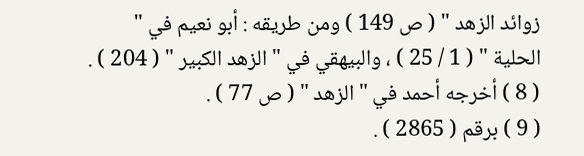زوائد الزهد " ( ص 149 ) ومن طريقه : أبو نعيم في " الحلية " ( 1 / 25 ) ، والبيهقي في " الزهد الكبير " ( 204 ) .
( 8 ) أخرجه أحمد في " الزهد " ( ص 77 ) .
( 9 ) برقم ( 2865 ) .